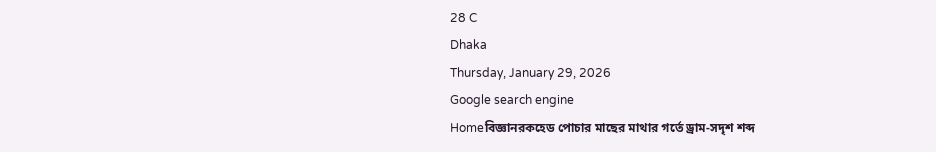28 C
Dhaka
Thursday, January 29, 2026
Google search engine
Homeবিজ্ঞানরকহেড পোচার মাছের মাথার গর্তে ড্রাম‑সদৃশ শব্দ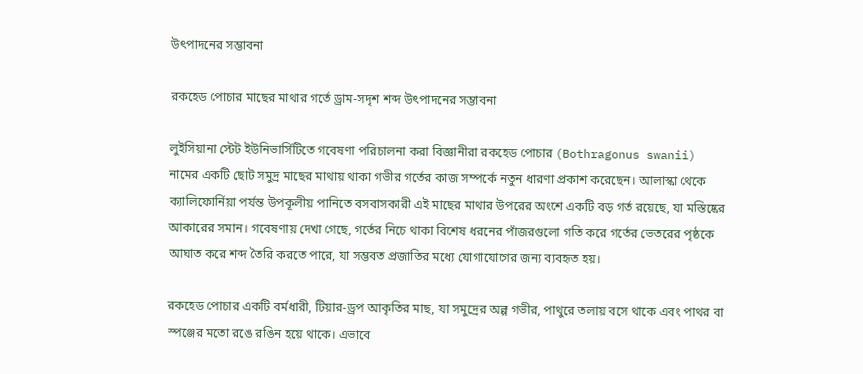উৎপাদনের সম্ভাবনা

রকহেড পোচার মাছের মাথার গর্তে ড্রাম‑সদৃশ শব্দ উৎপাদনের সম্ভাবনা

লুইসিয়ানা স্টেট ইউনিভার্সিটিতে গবেষণা পরিচালনা করা বিজ্ঞানীরা রকহেড পোচার (Bothragonus swanii) নামের একটি ছোট সমুদ্র মাছের মাথায় থাকা গভীর গর্তের কাজ সম্পর্কে নতুন ধারণা প্রকাশ করেছেন। আলাস্কা থেকে ক্যালিফোর্নিয়া পর্যন্ত উপকূলীয় পানিতে বসবাসকারী এই মাছের মাথার উপরের অংশে একটি বড় গর্ত রয়েছে, যা মস্তিষ্কের আকারের সমান। গবেষণায় দেখা গেছে, গর্তের নিচে থাকা বিশেষ ধরনের পাঁজরগুলো গতি করে গর্তের ভেতরের পৃষ্ঠকে আঘাত করে শব্দ তৈরি করতে পারে, যা সম্ভবত প্রজাতির মধ্যে যোগাযোগের জন্য ব্যবহৃত হয়।

রকহেড পোচার একটি বর্মধারী, টিয়ার‑ড্রপ আকৃতির মাছ, যা সমুদ্রের অল্প গভীর, পাথুরে তলায় বসে থাকে এবং পাথর বা স্পঞ্জের মতো রঙে রঙিন হয়ে থাকে। এভাবে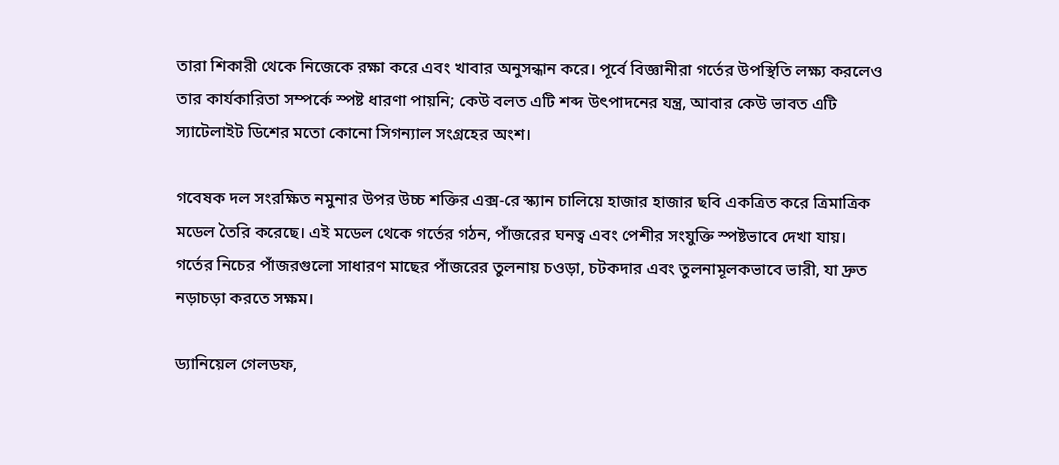তারা শিকারী থেকে নিজেকে রক্ষা করে এবং খাবার অনুসন্ধান করে। পূর্বে বিজ্ঞানীরা গর্তের উপস্থিতি লক্ষ্য করলেও তার কার্যকারিতা সম্পর্কে স্পষ্ট ধারণা পায়নি; কেউ বলত এটি শব্দ উৎপাদনের যন্ত্র, আবার কেউ ভাবত এটি স্যাটেলাইট ডিশের মতো কোনো সিগন্যাল সংগ্রহের অংশ।

গবেষক দল সংরক্ষিত নমুনার উপর উচ্চ শক্তির এক্স‑রে স্ক্যান চালিয়ে হাজার হাজার ছবি একত্রিত করে ত্রিমাত্রিক মডেল তৈরি করেছে। এই মডেল থেকে গর্তের গঠন, পাঁজরের ঘনত্ব এবং পেশীর সংযুক্তি স্পষ্টভাবে দেখা যায়। গর্তের নিচের পাঁজরগুলো সাধারণ মাছের পাঁজরের তুলনায় চওড়া, চটকদার এবং তুলনামূলকভাবে ভারী, যা দ্রুত নড়াচড়া করতে সক্ষম।

ড্যানিয়েল গেলডফ,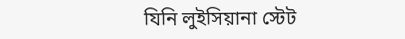যিনি লুইসিয়ানা স্টেট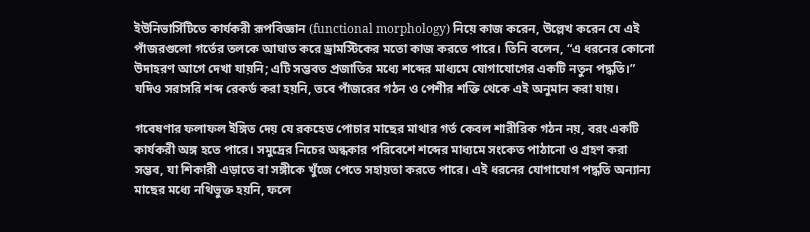ইউনিভার্সিটিতে কার্যকরী রূপবিজ্ঞান (functional morphology) নিয়ে কাজ করেন, উল্লেখ করেন যে এই পাঁজরগুলো গর্তের তলকে আঘাত করে ড্রামস্টিকের মতো কাজ করতে পারে। তিনি বলেন, “এ ধরনের কোনো উদাহরণ আগে দেখা যায়নি; এটি সম্ভবত প্রজাতির মধ্যে শব্দের মাধ্যমে যোগাযোগের একটি নতুন পদ্ধতি।” যদিও সরাসরি শব্দ রেকর্ড করা হয়নি, তবে পাঁজরের গঠন ও পেশীর শক্তি থেকে এই অনুমান করা যায়।

গবেষণার ফলাফল ইঙ্গিত দেয় যে রকহেড পোচার মাছের মাথার গর্ত কেবল শারীরিক গঠন নয়, বরং একটি কার্যকরী অঙ্গ হতে পারে। সমুদ্রের নিচের অন্ধকার পরিবেশে শব্দের মাধ্যমে সংকেত পাঠানো ও গ্রহণ করা সম্ভব, যা শিকারী এড়াতে বা সঙ্গীকে খুঁজে পেতে সহায়তা করতে পারে। এই ধরনের যোগাযোগ পদ্ধতি অন্যান্য মাছের মধ্যে নথিভুক্ত হয়নি, ফলে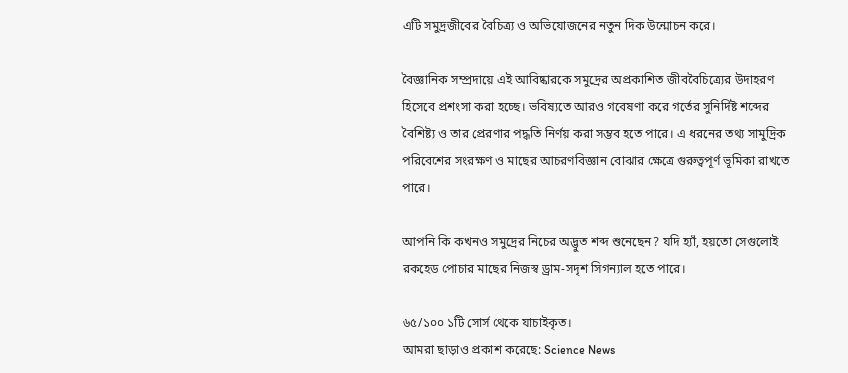এটি সমুদ্রজীবের বৈচিত্র্য ও অভিযোজনের নতুন দিক উন্মোচন করে।

বৈজ্ঞানিক সম্প্রদায়ে এই আবিষ্কারকে সমুদ্রের অপ্রকাশিত জীববৈচিত্র্যের উদাহরণ হিসেবে প্রশংসা করা হচ্ছে। ভবিষ্যতে আরও গবেষণা করে গর্তের সুনির্দিষ্ট শব্দের বৈশিষ্ট্য ও তার প্রেরণার পদ্ধতি নির্ণয় করা সম্ভব হতে পারে। এ ধরনের তথ্য সামুদ্রিক পরিবেশের সংরক্ষণ ও মাছের আচরণবিজ্ঞান বোঝার ক্ষেত্রে গুরুত্বপূর্ণ ভূমিকা রাখতে পারে।

আপনি কি কখনও সমুদ্রের নিচের অদ্ভুত শব্দ শুনেছেন? যদি হ্যাঁ, হয়তো সেগুলোই রকহেড পোচার মাছের নিজস্ব ড্রাম‑সদৃশ সিগন্যাল হতে পারে।

৬৫/১০০ ১টি সোর্স থেকে যাচাইকৃত।
আমরা ছাড়াও প্রকাশ করেছে: Science News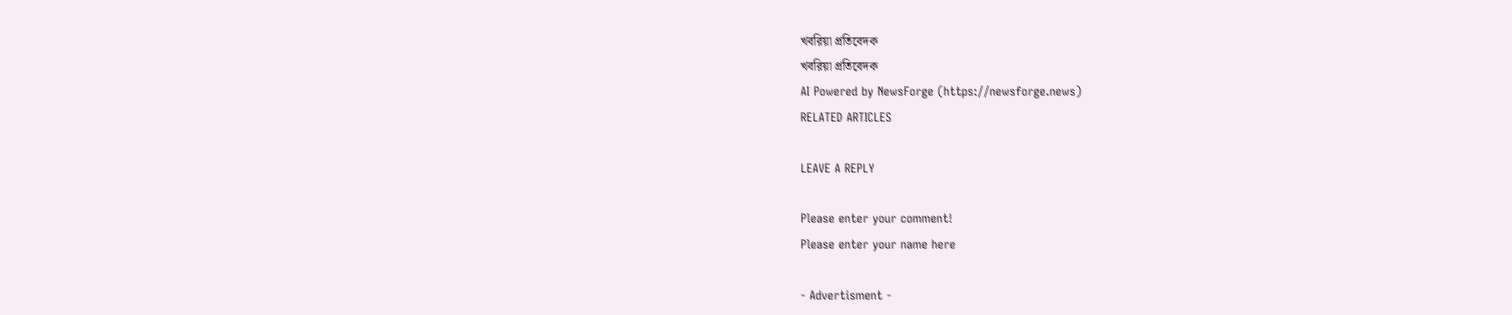খবরিয়া প্রতিবেদক
খবরিয়া প্রতিবেদক
AI Powered by NewsForge (https://newsforge.news)
RELATED ARTICLES

LEAVE A REPLY

Please enter your comment!
Please enter your name here

- Advertisment -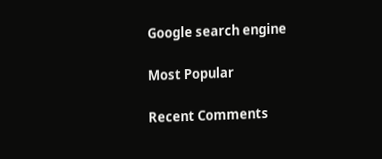Google search engine

Most Popular

Recent Comments